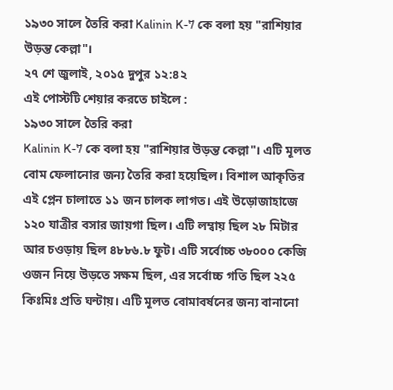১৯৩০ সালে তৈরি করা Kalinin K-7 কে বলা হয় "রাশিয়ার উড়ন্ত কেল্লা"।
২৭ শে জুলাই, ২০১৫ দুপুর ১২:৪২
এই পোস্টটি শেয়ার করতে চাইলে :
১৯৩০ সালে তৈরি করা
Kalinin K-7 কে বলা হয় "রাশিয়ার উড়ন্ত কেল্লা"। এটি মূলত বোম ফেলানোর জন্য তৈরি করা হয়েছিল। বিশাল আকৃতির এই প্লেন চালাতে ১১ জন চালক লাগত। এই উড়োজাহাজে ১২০ যাত্রীর বসার জায়গা ছিল। এটি লম্বায় ছিল ২৮ মিটার আর চওড়ায় ছিল ৪৮৮৬.৮ ফুট। এটি সর্বোচ্চ ৩৮০০০ কেজি ওজন নিয়ে উড়তে সক্ষম ছিল, এর সর্বোচ্চ গতি ছিল ২২৫ কিঃমিঃ প্রতি ঘন্টায়। এটি মূলত বোমাবর্ষনের জন্য বানানো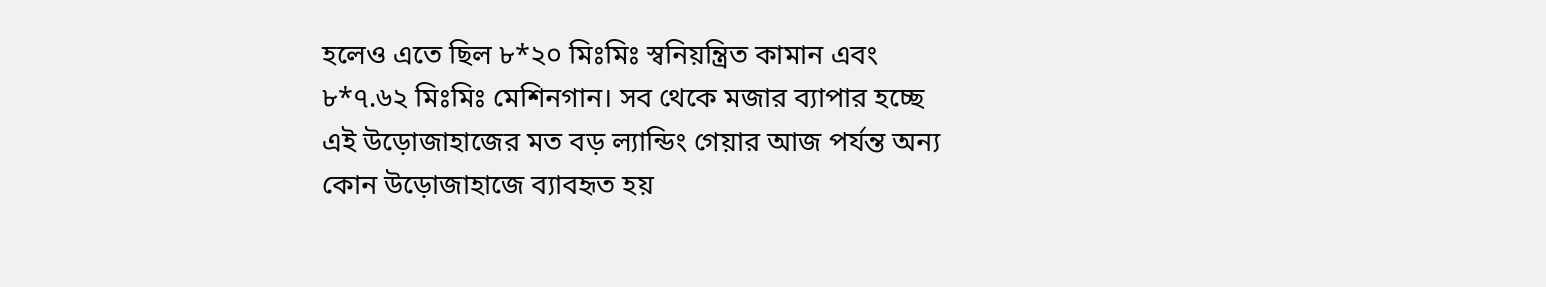হলেও এতে ছিল ৮*২০ মিঃমিঃ স্বনিয়ন্ত্রিত কামান এবং ৮*৭.৬২ মিঃমিঃ মেশিনগান। সব থেকে মজার ব্যাপার হচ্ছে এই উড়োজাহাজের মত বড় ল্যান্ডিং গেয়ার আজ পর্যন্ত অন্য কোন উড়োজাহাজে ব্যাবহৃত হয়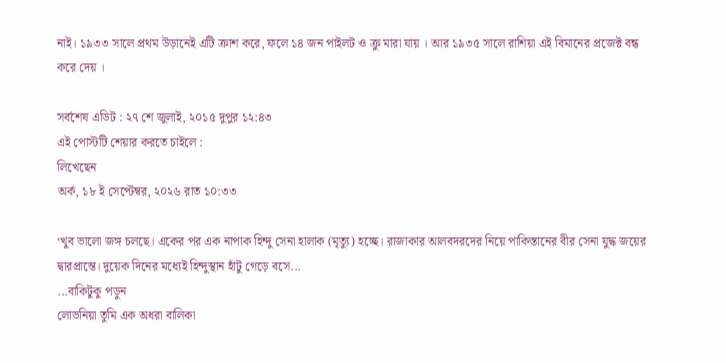নাই। ১৯৩৩ সালে প্রথম উড়ানেই এটি ক্রাশ করে, ফলে ১৪ জন পাইলট ও ক্রু মারা যায় । আর ১৯৩৫ সালে রাশিয়া এই বিমানের প্রজেক্ট বন্ধ করে দেয় ।

সর্বশেষ এডিট : ২৭ শে জুলাই, ২০১৫ দুপুর ১২:৪৩
এই পোস্টটি শেয়ার করতে চাইলে :
লিখেছেন
অর্ক, ১৮ ই সেপ্টেম্বর, ২০২৬ রাত ১০:৩৩

‘খুব ভালো জঙ্গ চলছে। একের পর এক নাপাক হিন্দু সেনা হালাক (মৃত্যু) হচ্ছে। রাজাকার আলবদরদের নিয়ে পাকিস্তানের বীর সেনা যুদ্ধ জয়ের দ্বারপ্রান্তে। দুয়েক দিনের মধ্যেই হিন্দুস্থান হাঁটু গেড়ে বসে...
...বাকিটুকু পড়ুন
লোভনিয়া তুমি এক অধরা বালিকা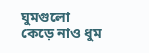ঘুমগুলো কেড়ে নাও ধুম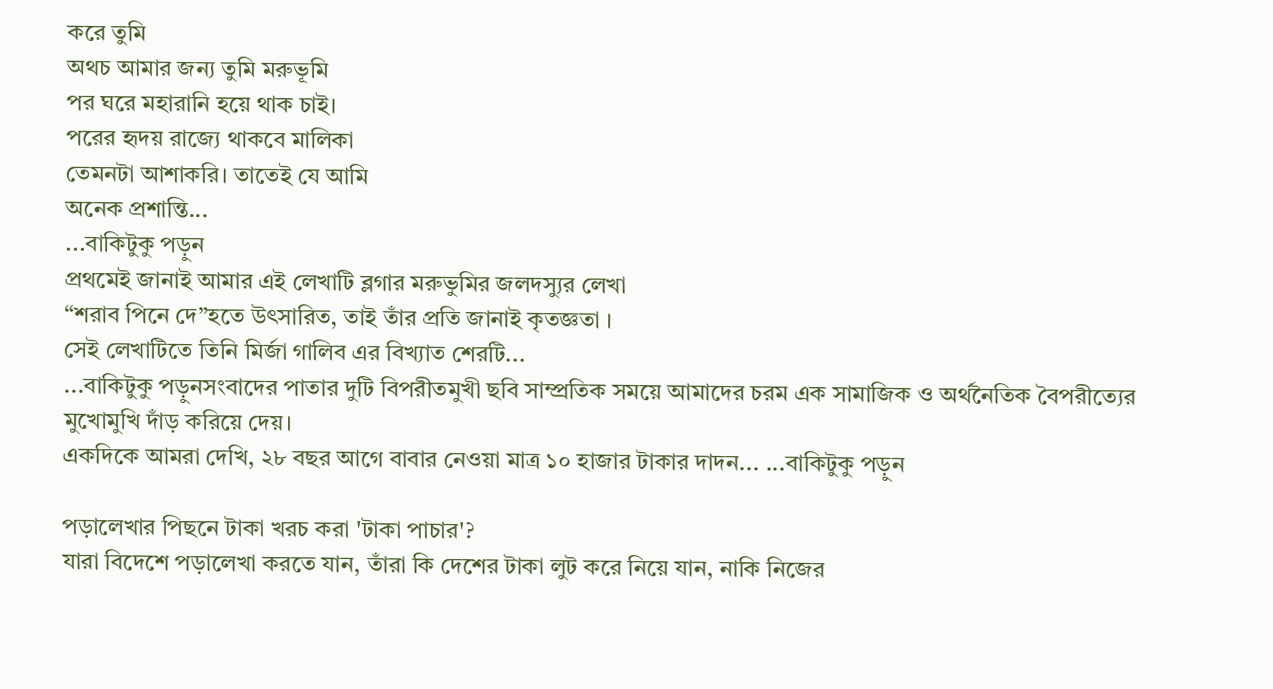করে তুমি
অথচ আমার জন্য তুমি মরুভূমি
পর ঘরে মহারানি হয়ে থাক চাই।
পরের হৃদয় রাজ্যে থাকবে মালিকা
তেমনটা আশাকরি। তাতেই যে আমি
অনেক প্রশান্তি...
...বাকিটুকু পড়ুন
প্রথমেই জানাই আমার এই লেখাটি ব্লগার মরুভুমির জলদস্যুর লেখা
“শরাব পিনে দে”হতে উৎসারিত, তাই তাঁর প্রতি জানাই কৃতজ্ঞতা ।
সেই লেখাটিতে তিনি মির্জা গালিব এর বিখ্যাত শেরটি...
...বাকিটুকু পড়ুনসংবাদের পাতার দুটি বিপরীতমুখী ছবি সাম্প্রতিক সময়ে আমাদের চরম এক সামাজিক ও অর্থনৈতিক বৈপরীত্যের মুখোমুখি দাঁড় করিয়ে দেয়।
একদিকে আমরা দেখি, ২৮ বছর আগে বাবার নেওয়া মাত্র ১০ হাজার টাকার দাদন... ...বাকিটুকু পড়ুন

পড়ালেখার পিছনে টাকা খরচ করা 'টাকা পাচার'?
যারা বিদেশে পড়ালেখা করতে যান, তাঁরা কি দেশের টাকা লুট করে নিয়ে যান, নাকি নিজের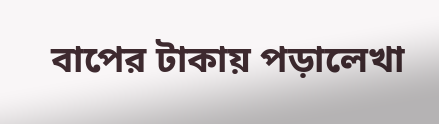বাপের টাকায় পড়ালেখা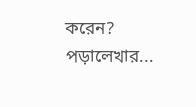করেন?
পড়ালেখার...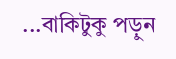...বাকিটুকু পড়ুন